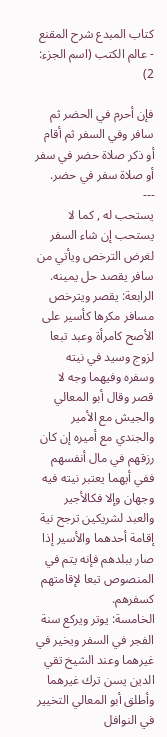كتاب المبدع شرح المقنع - عالم الكتب (اسم الجزء: 2)

فإن أحرم في الحضر ثم سافر وفي السفر ثم أقام أو ذكر صلاة حضر في سفر أو صلاة سفر في حضر.
---
يستحب له , كما لا يستحب إن شاء السفر لغرض الترخص ويأتي من سافر يقصد حل يمينه.
الرابعة: يقصر ويترخص مسافر مكرها كأسير على الأصح كامرأة وعبد تبعا لزوج وسيد في نيته وسفره وفيهما وجه لا قصر وقال أبو المعالي والجيش مع الأمير والجندي مع أميره إن كان رزقهم في مال أنفسهم ففي أيهما يعتبر نيته فيه وجهان وإلا فكالأجير والعبد لشريكين ترجح نية إقامة أحدهما والأسير إذا صار ببلدهم فإنه يتم في المنصوص تبعا لإقامتهم كسفرهم.
الخامسة: يوتر ويركع سنة الفجر في السفر ويخير في غيرهما وعند الشيخ تقي الدين يسن ترك غيرهما وأطلق أبو المعالي التخيير في النوافل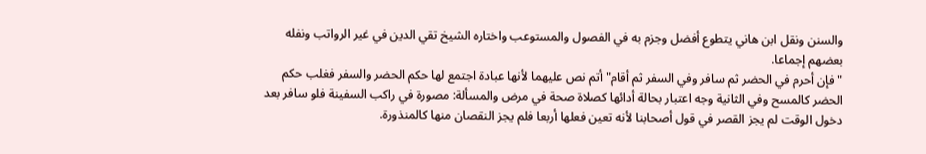والسنن ونقل ابن هاني يتطوع أفضل وجزم به في الفصول والمستوعب واختاره الشيخ تقي الدين في غير الرواتب ونفله بعضهم إجماعا.
"فإن أحرم في الحضر ثم سافر وفي السفر ثم أقام" أتم نص عليهما لأنها عبادة اجتمع لها حكم الحضر والسفر فغلب حكم الحضر كالمسح وفي الثانية وجه اعتبار بحالة أدائها كصلاة صحة في مرض والمسألة: مصورة في راكب السفينة فلو سافر بعد دخول الوقت لم يجز القصر في قول أصحابنا لأنه تعين فعلها أربعا فلم يجز النقصان منها كالمنذورة.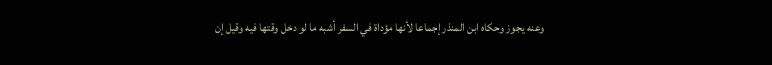وعنه يجوز وحكاه ابن المنذر إجماعا لأنها مؤداة في السفر أشبه ما لو دخل وقتها فيه وقيل إن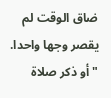ضاق الوقت لم يقصر وجها واحدا.
"أو ذكر صلاة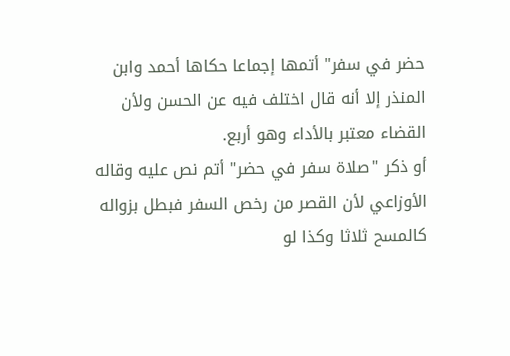حضر في سفر" أتمها إجماعا حكاها أحمد وابن المنذر إلا أنه قال اختلف فيه عن الحسن ولأن القضاء معتبر بالأداء وهو أربع.
أو ذكر "صلاة سفر في حضر" أتم نص عليه وقاله الأوزاعي لأن القصر من رخص السفر فبطل بزواله كالمسح ثلاثا وكذا لو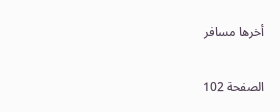أخرها مسافر

الصفحة 102